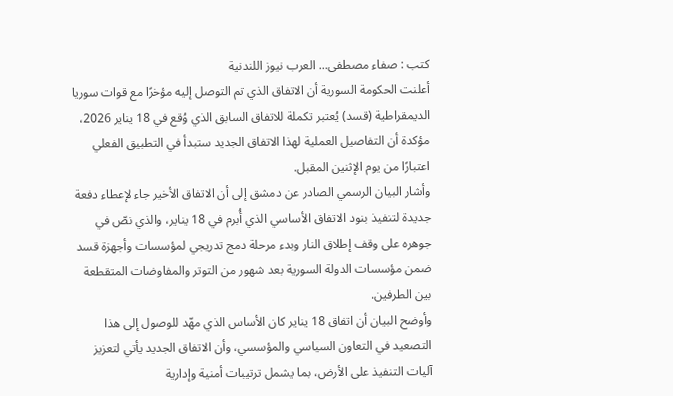كتب : صفاء مصطفى... العرب نيوز اللندنية
أعلنت الحكومة السورية أن الاتفاق الذي تم التوصل إليه مؤخرًا مع قوات سوريا الديمقراطية (قسد) يُعتبر تكملة للاتفاق السابق الذي وُقع في 18 يناير 2026، مؤكدة أن التفاصيل العملية لهذا الاتفاق الجديد ستبدأ في التطبيق الفعلي اعتبارًا من يوم الإثنين المقبل.
وأشار البيان الرسمي الصادر عن دمشق إلى أن الاتفاق الأخير جاء لإعطاء دفعة جديدة لتنفيذ بنود الاتفاق الأساسي الذي أُبرم في 18 يناير، والذي نصّ في جوهره على وقف إطلاق النار وبدء مرحلة دمج تدريجي لمؤسسات وأجهزة قسد ضمن مؤسسات الدولة السورية بعد شهور من التوتر والمفاوضات المتقطعة بين الطرفين.
وأوضح البيان أن اتفاق 18 يناير كان الأساس الذي مهّد للوصول إلى هذا التصعيد في التعاون السياسي والمؤسسي، وأن الاتفاق الجديد يأتي لتعزيز آليات التنفيذ على الأرض، بما يشمل ترتيبات أمنية وإدارية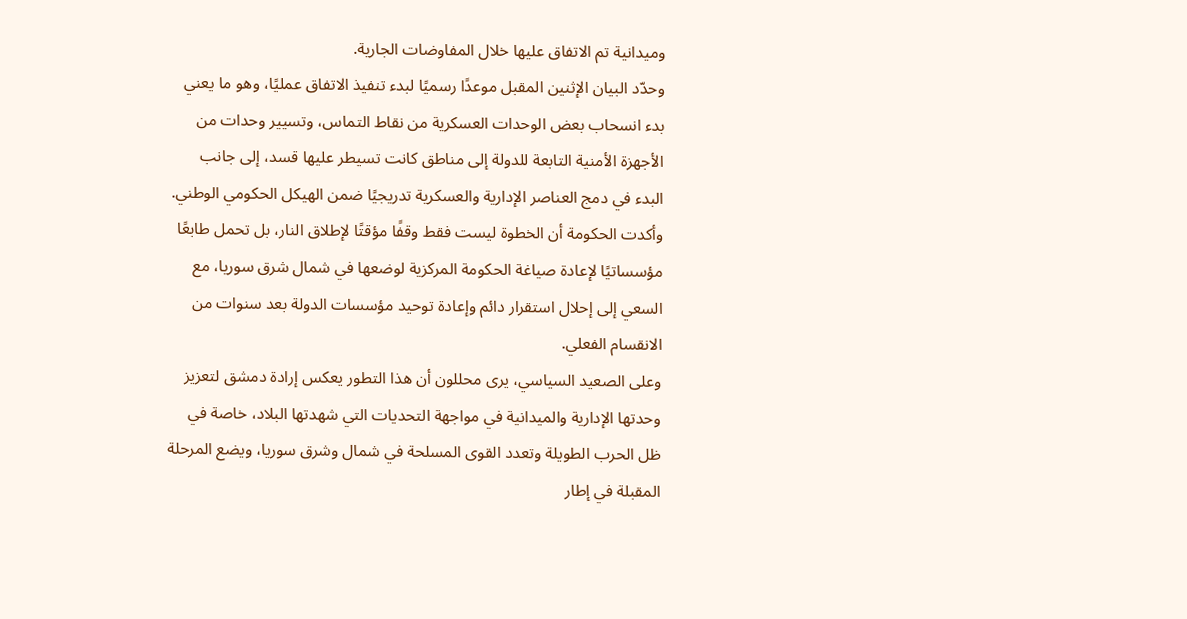وميدانية تم الاتفاق عليها خلال المفاوضات الجارية.
وحدّد البيان الإثنين المقبل موعدًا رسميًا لبدء تنفيذ الاتفاق عمليًا، وهو ما يعني بدء انسحاب بعض الوحدات العسكرية من نقاط التماس، وتسيير وحدات من الأجهزة الأمنية التابعة للدولة إلى مناطق كانت تسيطر عليها قسد، إلى جانب البدء في دمج العناصر الإدارية والعسكرية تدريجيًا ضمن الهيكل الحكومي الوطني.
وأكدت الحكومة أن الخطوة ليست فقط وقفًا مؤقتًا لإطلاق النار، بل تحمل طابعًا مؤسساتيًا لإعادة صياغة الحكومة المركزية لوضعها في شمال شرق سوريا، مع السعي إلى إحلال استقرار دائم وإعادة توحيد مؤسسات الدولة بعد سنوات من الانقسام الفعلي.
وعلى الصعيد السياسي، يرى محللون أن هذا التطور يعكس إرادة دمشق لتعزيز وحدتها الإدارية والميدانية في مواجهة التحديات التي شهدتها البلاد، خاصة في ظل الحرب الطويلة وتعدد القوى المسلحة في شمال وشرق سوريا، ويضع المرحلة المقبلة في إطار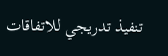تنفيذ تدريجي للاتفاقات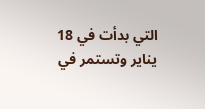التي بدأت في 18 يناير وتستمر في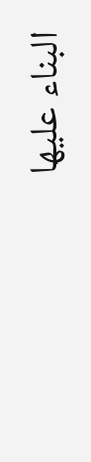البناء عليها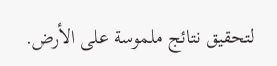لتحقيق نتائج ملموسة على الأرض.